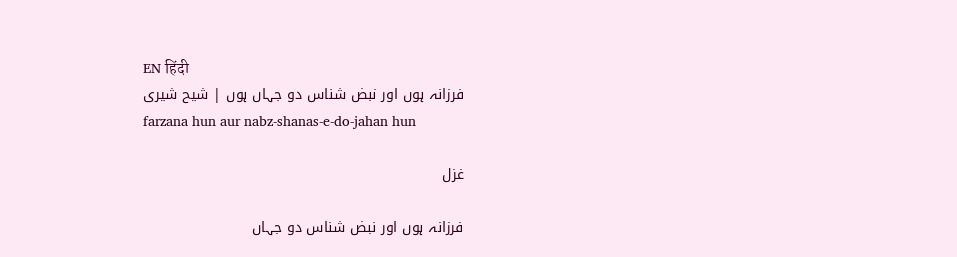EN हिंदी
فرزانہ ہوں اور نبض شناس دو جہاں ہوں | شیح شیری
farzana hun aur nabz-shanas-e-do-jahan hun

غزل

فرزانہ ہوں اور نبض شناس دو جہاں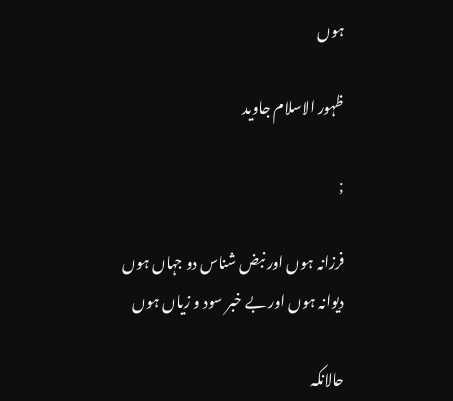ہوں

ظہور الاسلام جاوید

;

فرزانہ ہوں اور نبض شناس دو جہاں ہوں
دیوانہ ہوں اور بے خبر سود و زیاں ہوں

حالانکہ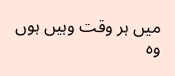میں ہر وقت وہیں ہوں وہ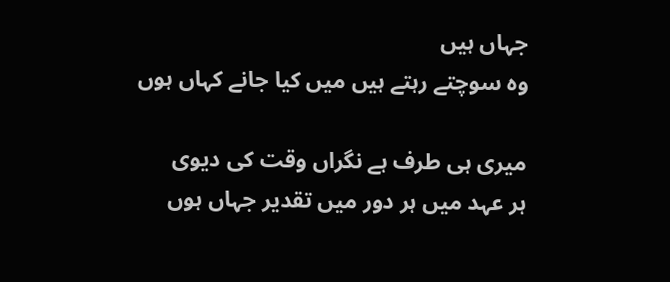جہاں ہیں
وہ سوچتے رہتے ہیں میں کیا جانے کہاں ہوں

میری ہی طرف ہے نگراں وقت کی دیوی
ہر عہد میں ہر دور میں تقدیر جہاں ہوں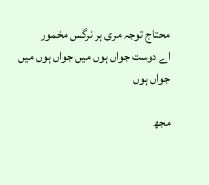محتاج توجہ مری ہر نرگس مخمور
اے دوست جواں ہوں میں جواں ہوں میں جواں ہوں

مجھ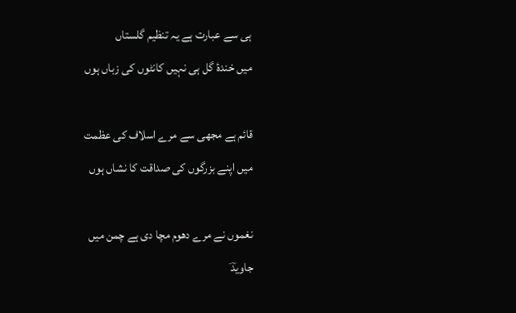ہی سے عبارت ہے یہ تنظیم گلستاں
میں خندۂ گل ہی نہیں کانٹوں کی زباں ہوں

قائم ہے مجھی سے مرے اسلاف کی عظمت
میں اپنے بزرگوں کی صداقت کا نشاں ہوں

نغموں نے مرے دھوم مچا دی ہے چمن میں
جاویدؔ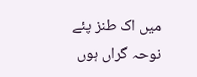میں اک طنز پئے نوحہ گراں ہوں